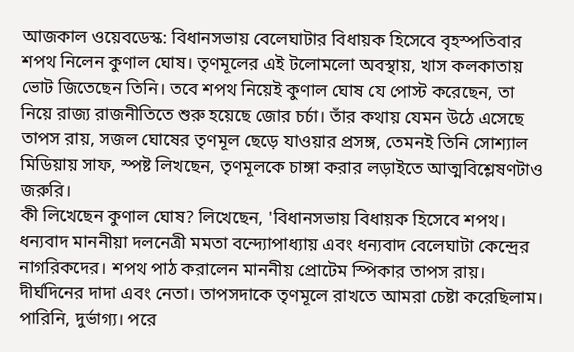আজকাল ওয়েবডেস্ক: বিধানসভায় বেলেঘাটার বিধায়ক হিসেবে বৃহস্পতিবার শপথ নিলেন কুণাল ঘোষ। তৃণমূলের এই টলোমলো অবস্থায়, খাস কলকাতায় ভোট জিতেছেন তিনি। তবে শপথ নিয়েই কুণাল ঘোষ যে পোস্ট করেছেন, তা নিয়ে রাজ্য রাজনীতিতে শুরু হয়েছে জোর চর্চা। তাঁর কথায় যেমন উঠে এসেছে তাপস রায়, সজল ঘোষের তৃণমূল ছেড়ে যাওয়ার প্রসঙ্গ, তেমনই তিনি সোশ্যাল মিডিয়ায় সাফ, স্পষ্ট লিখছেন, তৃণমূলকে চাঙ্গা করার লড়াইতে আত্মবিশ্লেষণটাও জরুরি।
কী লিখেছেন কুণাল ঘোষ? লিখেছেন, 'বিধানসভায় বিধায়ক হিসেবে শপথ। ধন্যবাদ মাননীয়া দলনেত্রী মমতা বন্দ্যোপাধ্যায় এবং ধন্যবাদ বেলেঘাটা কেন্দ্রের নাগরিকদের। শপথ পাঠ করালেন মাননীয় প্রোটেম স্পিকার তাপস রায়। দীর্ঘদিনের দাদা এবং নেতা। তাপসদাকে তৃণমূলে রাখতে আমরা চেষ্টা করেছিলাম। পারিনি, দুর্ভাগ্য। পরে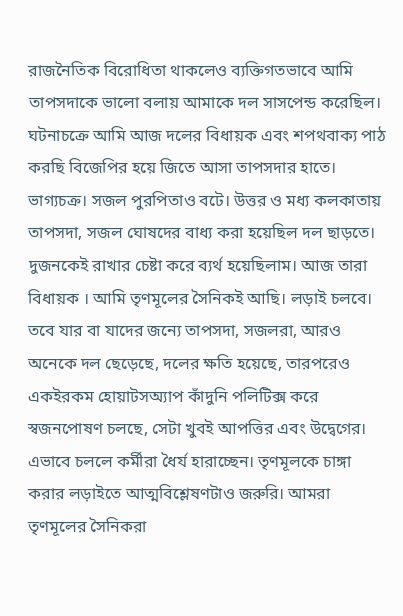রাজনৈতিক বিরোধিতা থাকলেও ব্যক্তিগতভাবে আমি তাপসদাকে ভালো বলায় আমাকে দল সাসপেন্ড করেছিল। ঘটনাচক্রে আমি আজ দলের বিধায়ক এবং শপথবাক্য পাঠ করছি বিজেপির হয়ে জিতে আসা তাপসদার হাতে। ভাগ্যচক্র। সজল পুরপিতাও বটে। উত্তর ও মধ্য কলকাতায় তাপসদা, সজল ঘোষদের বাধ্য করা হয়েছিল দল ছাড়তে। দুজনকেই রাখার চেষ্টা করে ব্যর্থ হয়েছিলাম। আজ তারা বিধায়ক । আমি তৃণমূলের সৈনিকই আছি। লড়াই চলবে। তবে যার বা যাদের জন্যে তাপসদা, সজলরা, আরও অনেকে দল ছেড়েছে, দলের ক্ষতি হয়েছে, তারপরেও একইরকম হোয়াটসঅ্যাপ কাঁদুনি পলিটিক্স করে স্বজনপোষণ চলছে, সেটা খুবই আপত্তির এবং উদ্বেগের। এভাবে চললে কর্মীরা ধৈর্য হারাচ্ছেন। তৃণমূলকে চাঙ্গা করার লড়াইতে আত্মবিশ্লেষণটাও জরুরি। আমরা তৃণমূলের সৈনিকরা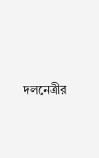দলনেত্রীর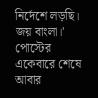নির্দেশে লড়ছি। জয় বাংলা।' পোস্টের একেবারে শেষে আবার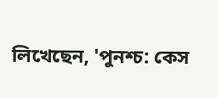লিখেছেন, 'পুনশ্চ: কেস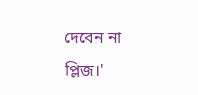দেবেন না প্লিজ।'